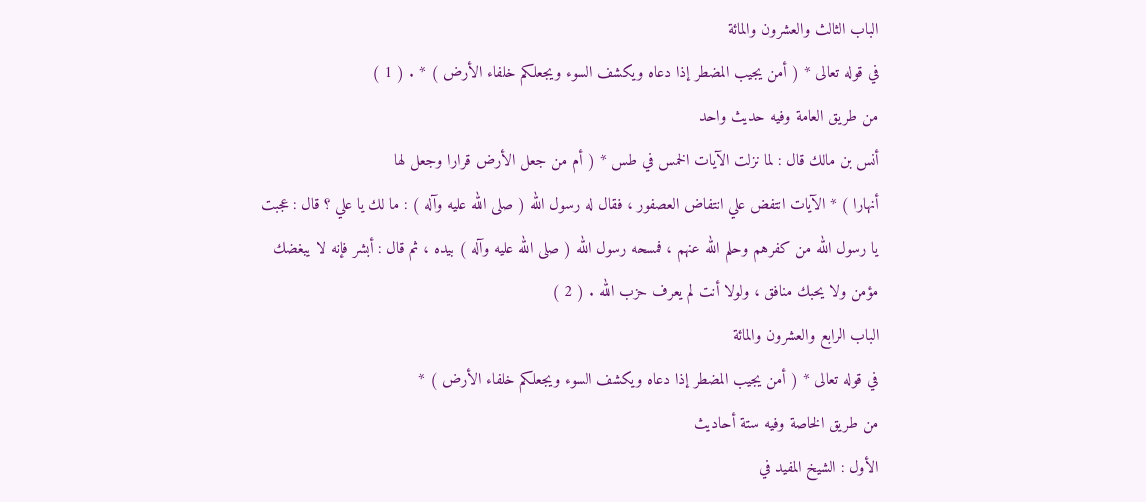الباب الثالث والعشرون والمائة
في قوله تعالى * ( أمن يجيب المضطر إذا دعاه ويكشف السوء ويجعلكم خلفاء الأرض ) * . ( 1 )
من طريق العامة وفيه حديث واحد
أنس بن مالك قال : لما نزلت الآيات الخمس في طس * ( أم من جعل الأرض قرارا وجعل لها
أنهارا ) * الآيات انتفض علي انتفاض العصفور ، فقال له رسول الله ( صلى الله عليه وآله ) : ما لك يا علي ؟ قال : عجبت
يا رسول الله من كفرهم وحلم الله عنهم ، فمسحه رسول الله ( صلى الله عليه وآله ) بيده ، ثم قال : أبشر فإنه لا يبغضك
مؤمن ولا يحبك منافق ، ولولا أنت لم يعرف حزب الله . ( 2 )
الباب الرابع والعشرون والمائة
في قوله تعالى * ( أمن يجيب المضطر إذا دعاه ويكشف السوء ويجعلكم خلفاء الأرض ) *
من طريق الخاصة وفيه ستة أحاديث
الأول : الشيخ المفيد في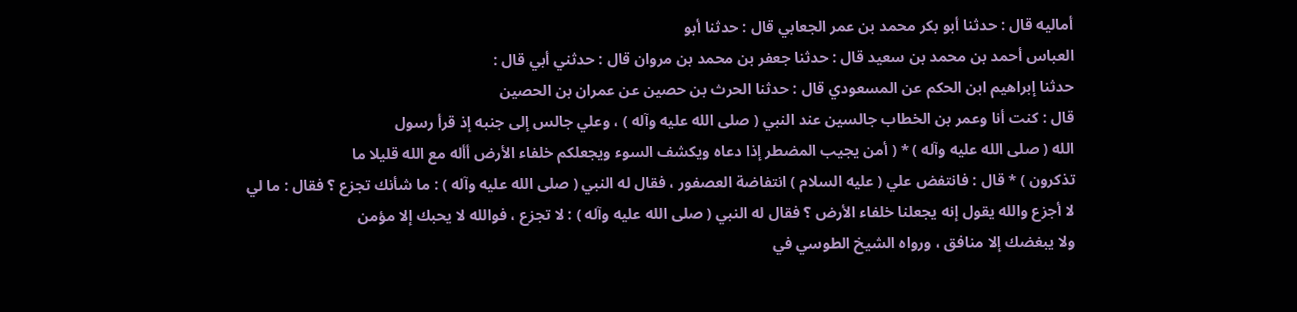أماليه قال : حدثنا أبو بكر محمد بن عمر الجعابي قال : حدثنا أبو
العباس أحمد بن محمد بن سعيد قال : حدثنا جعفر بن محمد بن مروان قال : حدثني أبي قال :
حدثنا إبراهيم ابن الحكم عن المسعودي قال : حدثنا الحرث بن حصين عن عمران بن الحصين
قال : كنت أنا وعمر بن الخطاب جالسين عند النبي ( صلى الله عليه وآله ) ، وعلي جالس إلى جنبه إذ قرأ رسول
الله ( صلى الله عليه وآله ) * ( أمن يجيب المضطر إذا دعاه ويكشف السوء ويجعلكم خلفاء الأرض أأله مع الله قليلا ما
تذكرون ) * قال : فانتفض علي ( عليه السلام ) انتفاضة العصفور ، فقال له النبي ( صلى الله عليه وآله ) : ما شأنك تجزع ؟ فقال : ما لي
لا أجزع والله يقول إنه يجعلنا خلفاء الأرض ؟ فقال له النبي ( صلى الله عليه وآله ) : لا تجزع ، فوالله لا يحبك إلا مؤمن
ولا يبغضك إلا منافق ، ورواه الشيخ الطوسي في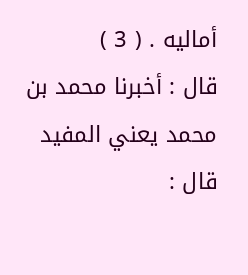أماليه . ( 3 )
قال : أخبرنا محمد بن محمد يعني المفيد قال :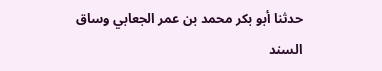حدثنا أبو بكر محمد بن عمر الجعابي وساق
السند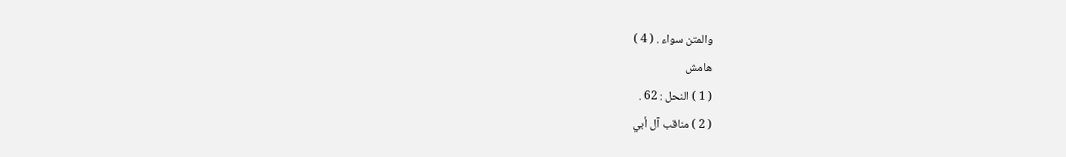والمتن سواء . ( 4 )
هامش
( 1 ) النحل : 62 .
( 2 ) مناقب آل أبي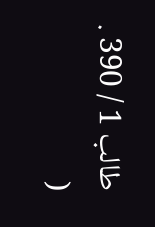طالب 1 / 390 .
(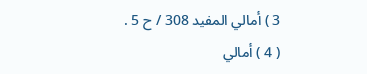3 ) أمالي المفيد 308 / ح 5 .
( 4 ) أمالي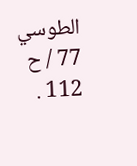الطوسي 77 / ح 112 .